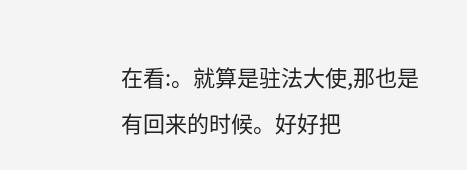在看:。就算是驻法大使,那也是有回来的时候。好好把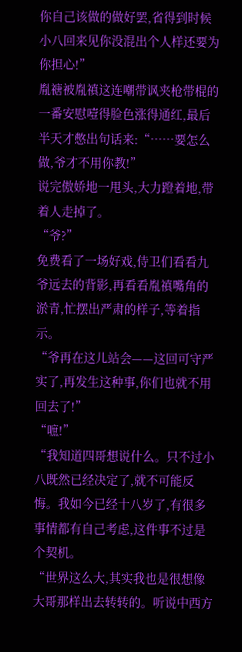你自己该做的做好罢,省得到时候小八回来见你没混出个人样还要为你担心!”
胤禟被胤禛这连嘲带讽夹枪带棍的一番安慰噎得脸色涨得通红,最后半天才憋出句话来:“……要怎么做,爷才不用你教!”
说完傲娇地一甩头,大力蹬着地,带着人走掉了。
“爷?”
免费看了一场好戏,侍卫们看看九爷远去的背影,再看看胤禛嘴角的淤青,忙摆出严肃的样子,等着指示。
“爷再在这儿站会——这回可守严实了,再发生这种事,你们也就不用回去了!”
“嗻!”
“我知道四哥想说什么。只不过小八既然已经决定了,就不可能反悔。我如今已经十八岁了,有很多事情都有自己考虑,这件事不过是个契机。
“世界这么大,其实我也是很想像大哥那样出去转转的。听说中西方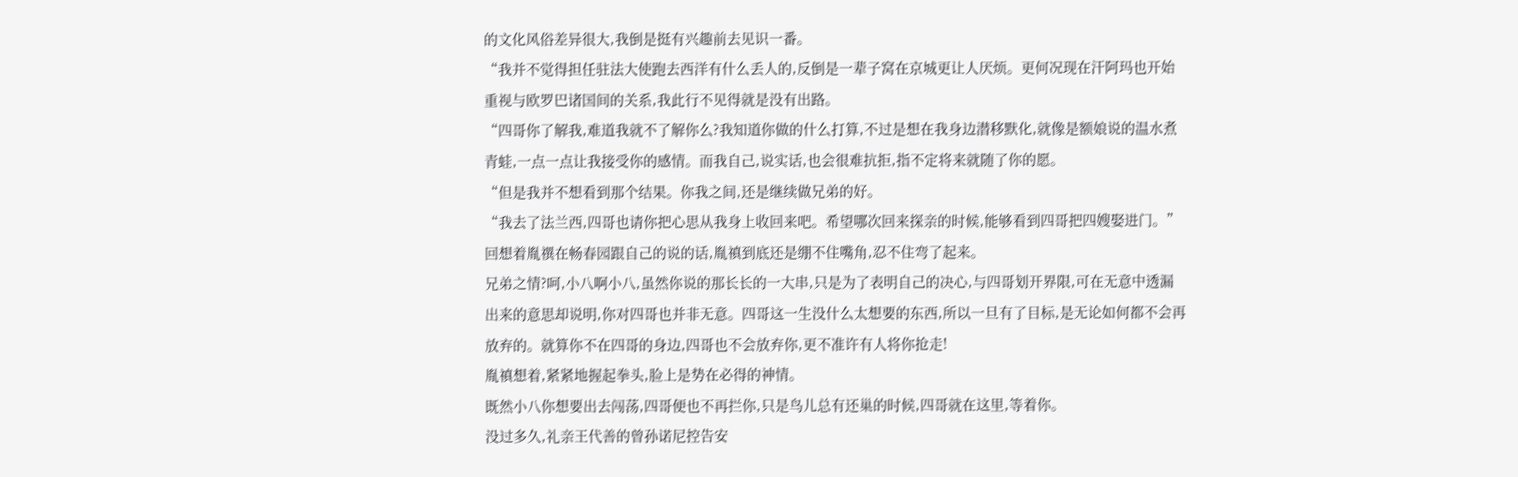的文化风俗差异很大,我倒是挺有兴趣前去见识一番。
“我并不觉得担任驻法大使跑去西洋有什么丢人的,反倒是一辈子窝在京城更让人厌烦。更何况现在汗阿玛也开始重视与欧罗巴诸国间的关系,我此行不见得就是没有出路。
“四哥你了解我,难道我就不了解你么?我知道你做的什么打算,不过是想在我身边潜移默化,就像是额娘说的温水煮青蛙,一点一点让我接受你的感情。而我自己,说实话,也会很难抗拒,指不定将来就随了你的愿。
“但是我并不想看到那个结果。你我之间,还是继续做兄弟的好。
“我去了法兰西,四哥也请你把心思从我身上收回来吧。希望哪次回来探亲的时候,能够看到四哥把四嫂娶进门。”
回想着胤禩在畅春园跟自己的说的话,胤禛到底还是绷不住嘴角,忍不住弯了起来。
兄弟之情?呵,小八啊小八,虽然你说的那长长的一大串,只是为了表明自己的决心,与四哥划开界限,可在无意中透漏出来的意思却说明,你对四哥也并非无意。四哥这一生没什么太想要的东西,所以一旦有了目标,是无论如何都不会再放弃的。就算你不在四哥的身边,四哥也不会放弃你,更不准许有人将你抢走!
胤禛想着,紧紧地握起拳头,脸上是势在必得的神情。
既然小八你想要出去闯荡,四哥便也不再拦你,只是鸟儿总有还巢的时候,四哥就在这里,等着你。
没过多久,礼亲王代善的曾孙诺尼控告安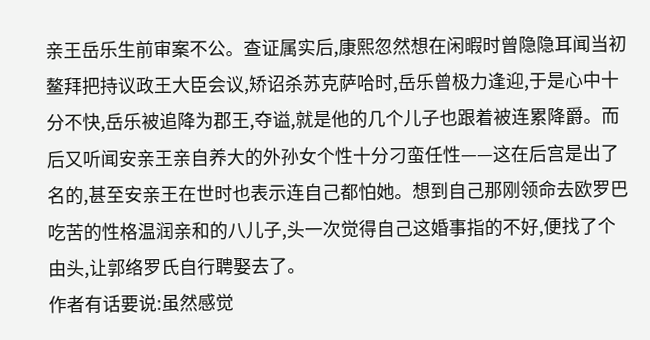亲王岳乐生前审案不公。查证属实后,康熙忽然想在闲暇时曾隐隐耳闻当初鳌拜把持议政王大臣会议,矫诏杀苏克萨哈时,岳乐曾极力逢迎,于是心中十分不快,岳乐被追降为郡王,夺谥,就是他的几个儿子也跟着被连累降爵。而后又听闻安亲王亲自养大的外孙女个性十分刁蛮任性——这在后宫是出了名的,甚至安亲王在世时也表示连自己都怕她。想到自己那刚领命去欧罗巴吃苦的性格温润亲和的八儿子,头一次觉得自己这婚事指的不好,便找了个由头,让郭络罗氏自行聘娶去了。
作者有话要说:虽然感觉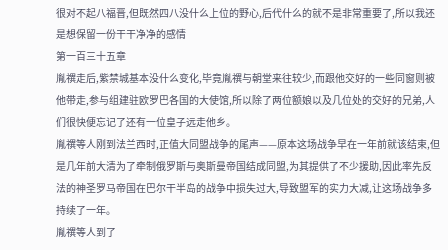很对不起八福晋,但既然四八没什么上位的野心,后代什么的就不是非常重要了,所以我还是想保留一份干干净净的感情
第一百三十五章
胤禩走后,紫禁城基本没什么变化,毕竟胤禩与朝堂来往较少,而跟他交好的一些同窗则被他带走,参与组建驻欧罗巴各国的大使馆,所以除了两位额娘以及几位处的交好的兄弟,人们很快便忘记了还有一位皇子远走他乡。
胤禩等人刚到法兰西时,正值大同盟战争的尾声——原本这场战争早在一年前就该结束,但是几年前大清为了牵制俄罗斯与奥斯曼帝国结成同盟,为其提供了不少援助,因此率先反法的神圣罗马帝国在巴尔干半岛的战争中损失过大,导致盟军的实力大减,让这场战争多持续了一年。
胤禩等人到了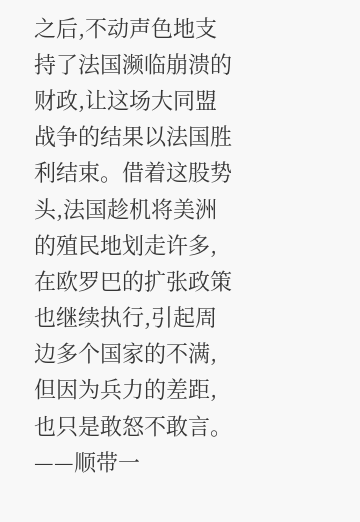之后,不动声色地支持了法国濒临崩溃的财政,让这场大同盟战争的结果以法国胜利结束。借着这股势头,法国趁机将美洲的殖民地划走许多,在欧罗巴的扩张政策也继续执行,引起周边多个国家的不满,但因为兵力的差距,也只是敢怒不敢言。
——顺带一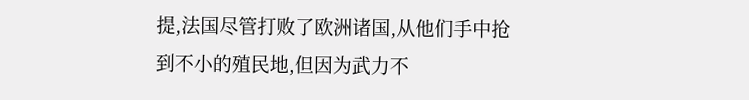提,法国尽管打败了欧洲诸国,从他们手中抢到不小的殖民地,但因为武力不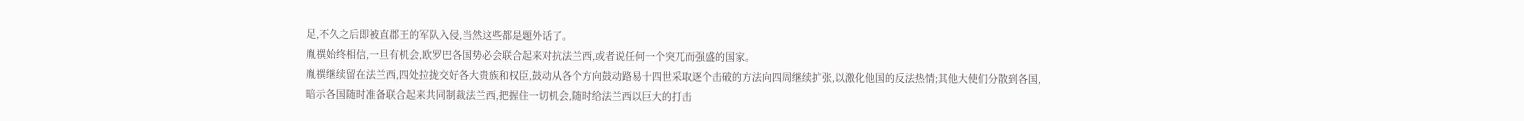足,不久之后即被直郡王的军队入侵,当然这些都是题外话了。
胤禩始终相信,一旦有机会,欧罗巴各国势必会联合起来对抗法兰西,或者说任何一个突兀而强盛的国家。
胤禩继续留在法兰西,四处拉拢交好各大贵族和权臣,鼓动从各个方向鼓动路易十四世采取逐个击破的方法向四周继续扩张,以激化他国的反法热情;其他大使们分散到各国,暗示各国随时准备联合起来共同制裁法兰西,把握住一切机会,随时给法兰西以巨大的打击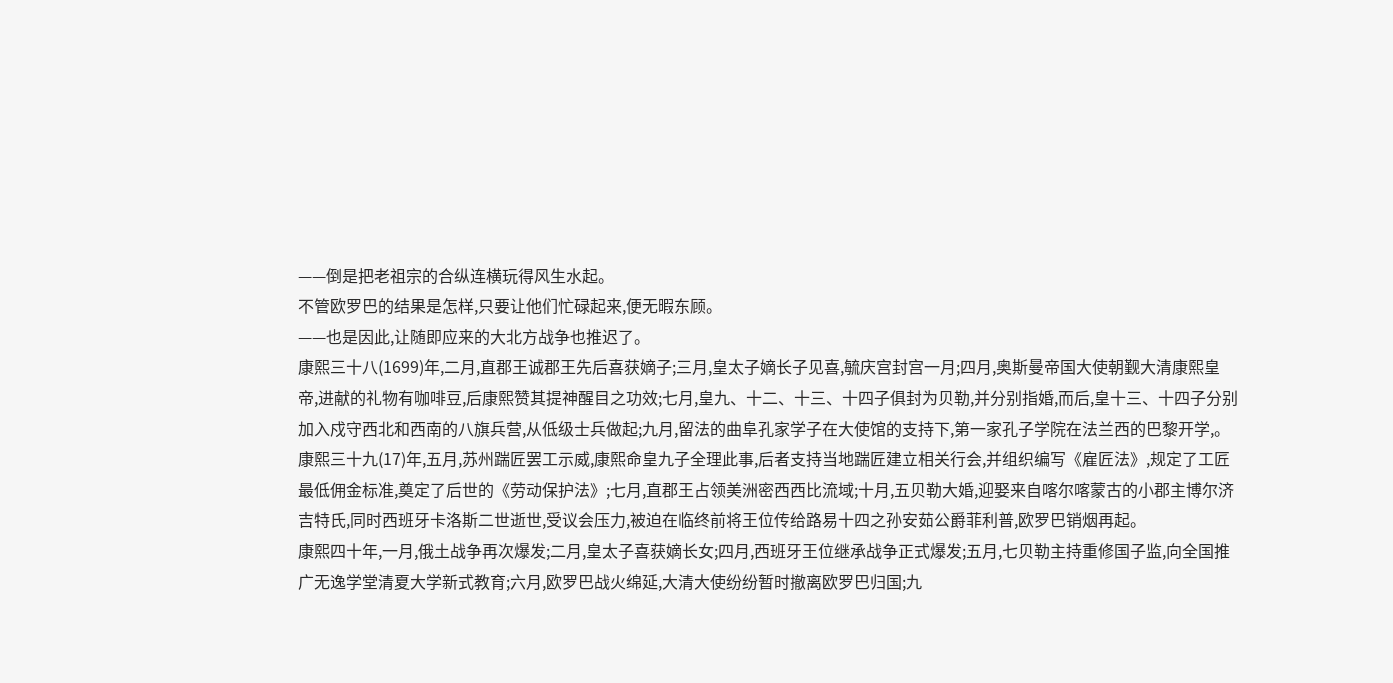——倒是把老祖宗的合纵连横玩得风生水起。
不管欧罗巴的结果是怎样,只要让他们忙碌起来,便无暇东顾。
——也是因此,让随即应来的大北方战争也推迟了。
康熙三十八(1699)年,二月,直郡王诚郡王先后喜获嫡子;三月,皇太子嫡长子见喜,毓庆宫封宫一月;四月,奥斯曼帝国大使朝觐大清康熙皇帝,进献的礼物有咖啡豆,后康熙赞其提神醒目之功效;七月,皇九、十二、十三、十四子俱封为贝勒,并分别指婚,而后,皇十三、十四子分别加入戍守西北和西南的八旗兵营,从低级士兵做起;九月,留法的曲阜孔家学子在大使馆的支持下,第一家孔子学院在法兰西的巴黎开学,。
康熙三十九(17)年,五月,苏州踹匠罢工示威,康熙命皇九子全理此事,后者支持当地踹匠建立相关行会,并组织编写《雇匠法》,规定了工匠最低佣金标准,奠定了后世的《劳动保护法》;七月,直郡王占领美洲密西西比流域;十月,五贝勒大婚,迎娶来自喀尔喀蒙古的小郡主博尔济吉特氏,同时西班牙卡洛斯二世逝世,受议会压力,被迫在临终前将王位传给路易十四之孙安茹公爵菲利普,欧罗巴销烟再起。
康熙四十年,一月,俄土战争再次爆发;二月,皇太子喜获嫡长女;四月,西班牙王位继承战争正式爆发;五月,七贝勒主持重修国子监,向全国推广无逸学堂清夏大学新式教育;六月,欧罗巴战火绵延,大清大使纷纷暂时撤离欧罗巴归国;九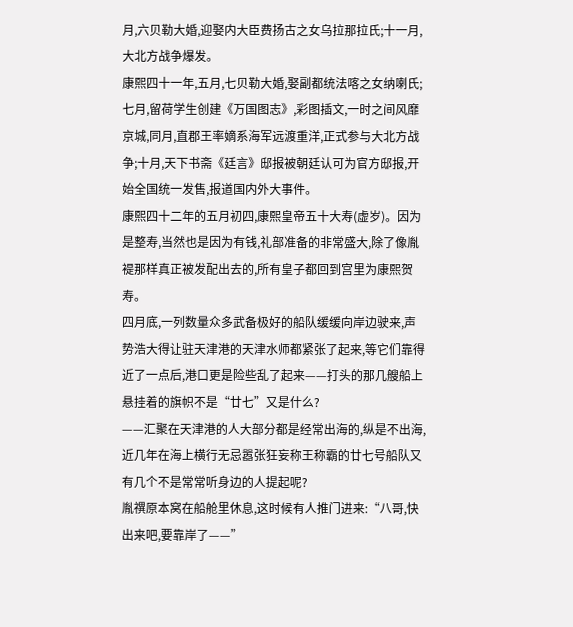月,六贝勒大婚,迎娶内大臣费扬古之女乌拉那拉氏;十一月,大北方战争爆发。
康熙四十一年,五月,七贝勒大婚,娶副都统法喀之女纳喇氏;七月,留荷学生创建《万国图志》,彩图插文,一时之间风靡京城,同月,直郡王率嫡系海军远渡重洋,正式参与大北方战争;十月,天下书斋《廷言》邸报被朝廷认可为官方邸报,开始全国统一发售,报道国内外大事件。
康熙四十二年的五月初四,康熙皇帝五十大寿(虚岁)。因为是整寿,当然也是因为有钱,礼部准备的非常盛大,除了像胤褆那样真正被发配出去的,所有皇子都回到宫里为康熙贺寿。
四月底,一列数量众多武备极好的船队缓缓向岸边驶来,声势浩大得让驻天津港的天津水师都紧张了起来,等它们靠得近了一点后,港口更是险些乱了起来——打头的那几艘船上悬挂着的旗帜不是“廿七”又是什么?
——汇聚在天津港的人大部分都是经常出海的,纵是不出海,近几年在海上横行无忌嚣张狂妄称王称霸的廿七号船队又有几个不是常常听身边的人提起呢?
胤禩原本窝在船舱里休息,这时候有人推门进来:“八哥,快出来吧,要靠岸了——”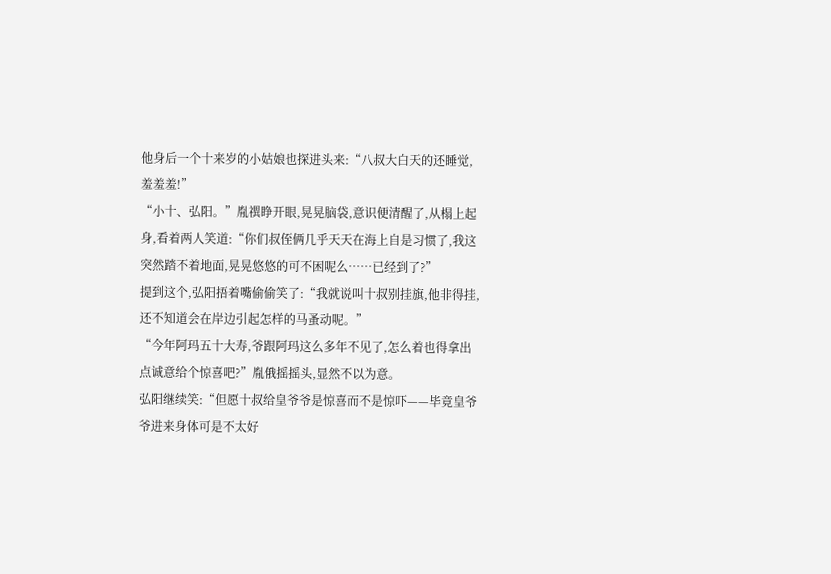他身后一个十来岁的小姑娘也探进头来:“八叔大白天的还睡觉,羞羞羞!”
“小十、弘阳。”胤禩睁开眼,晃晃脑袋,意识便清醒了,从榻上起身,看着两人笑道:“你们叔侄俩几乎天天在海上自是习惯了,我这突然踏不着地面,晃晃悠悠的可不困呢么……已经到了?”
提到这个,弘阳捂着嘴偷偷笑了:“我就说叫十叔别挂旗,他非得挂,还不知道会在岸边引起怎样的马蚤动呢。”
“今年阿玛五十大寿,爷跟阿玛这么多年不见了,怎么着也得拿出点诚意给个惊喜吧?”胤俄摇摇头,显然不以为意。
弘阳继续笑:“但愿十叔给皇爷爷是惊喜而不是惊吓——毕竟皇爷爷进来身体可是不太好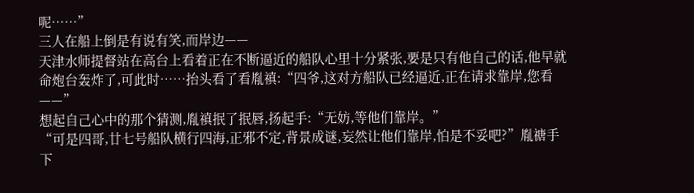呢……”
三人在船上倒是有说有笑,而岸边——
天津水师提督站在高台上看着正在不断逼近的船队心里十分紧张,要是只有他自己的话,他早就命炮台轰炸了,可此时……抬头看了看胤禛:“四爷,这对方船队已经逼近,正在请求靠岸,您看——”
想起自己心中的那个猜测,胤禛抿了抿唇,扬起手:“无妨,等他们靠岸。”
“可是四哥,廿七号船队横行四海,正邪不定,背景成谜,妄然让他们靠岸,怕是不妥吧?”胤禟手下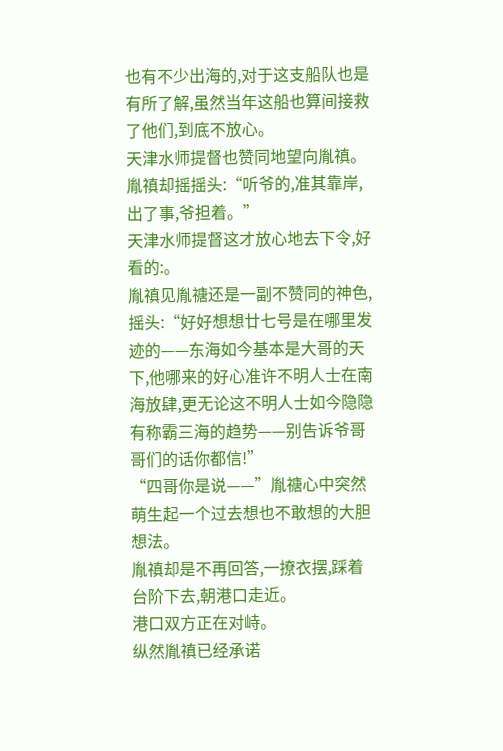也有不少出海的,对于这支船队也是有所了解,虽然当年这船也算间接救了他们,到底不放心。
天津水师提督也赞同地望向胤禛。
胤禛却摇摇头:“听爷的,准其靠岸,出了事,爷担着。”
天津水师提督这才放心地去下令,好看的:。
胤禛见胤禟还是一副不赞同的神色,摇头:“好好想想廿七号是在哪里发迹的——东海如今基本是大哥的天下,他哪来的好心准许不明人士在南海放肆,更无论这不明人士如今隐隐有称霸三海的趋势——别告诉爷哥哥们的话你都信!”
“四哥你是说——”胤禟心中突然萌生起一个过去想也不敢想的大胆想法。
胤禛却是不再回答,一撩衣摆,踩着台阶下去,朝港口走近。
港口双方正在对峙。
纵然胤禛已经承诺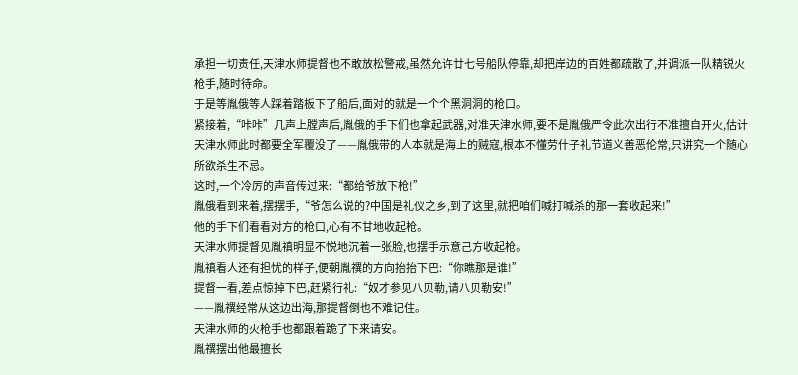承担一切责任,天津水师提督也不敢放松警戒,虽然允许廿七号船队停靠,却把岸边的百姓都疏散了,并调派一队精锐火枪手,随时待命。
于是等胤俄等人踩着踏板下了船后,面对的就是一个个黑洞洞的枪口。
紧接着,“咔咔”几声上膛声后,胤俄的手下们也拿起武器,对准天津水师,要不是胤俄严令此次出行不准擅自开火,估计天津水师此时都要全军覆没了——胤俄带的人本就是海上的贼寇,根本不懂劳什子礼节道义善恶伦常,只讲究一个随心所欲杀生不忌。
这时,一个冷厉的声音传过来:“都给爷放下枪!”
胤俄看到来着,摆摆手,“爷怎么说的?中国是礼仪之乡,到了这里,就把咱们喊打喊杀的那一套收起来!”
他的手下们看看对方的枪口,心有不甘地收起枪。
天津水师提督见胤禛明显不悦地沉着一张脸,也摆手示意己方收起枪。
胤禛看人还有担忧的样子,便朝胤禩的方向抬抬下巴:“你瞧那是谁!”
提督一看,差点惊掉下巴,赶紧行礼:“奴才参见八贝勒,请八贝勒安!”
——胤禩经常从这边出海,那提督倒也不难记住。
天津水师的火枪手也都跟着跪了下来请安。
胤禩摆出他最擅长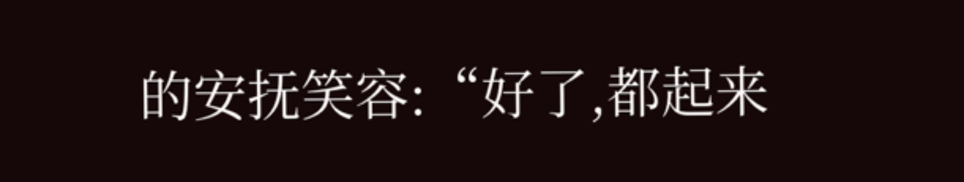的安抚笑容:“好了,都起来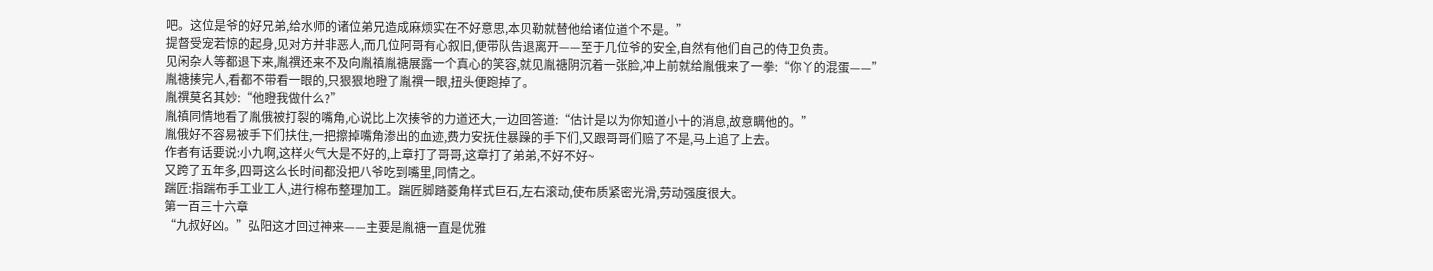吧。这位是爷的好兄弟,给水师的诸位弟兄造成麻烦实在不好意思,本贝勒就替他给诸位道个不是。”
提督受宠若惊的起身,见对方并非恶人,而几位阿哥有心叙旧,便带队告退离开——至于几位爷的安全,自然有他们自己的侍卫负责。
见闲杂人等都退下来,胤禩还来不及向胤禛胤禟展露一个真心的笑容,就见胤禟阴沉着一张脸,冲上前就给胤俄来了一拳:“你丫的混蛋——”
胤禟揍完人,看都不带看一眼的,只狠狠地瞪了胤禩一眼,扭头便跑掉了。
胤禩莫名其妙:“他瞪我做什么?”
胤禛同情地看了胤俄被打裂的嘴角,心说比上次揍爷的力道还大,一边回答道:“估计是以为你知道小十的消息,故意瞒他的。”
胤俄好不容易被手下们扶住,一把擦掉嘴角渗出的血迹,费力安抚住暴躁的手下们,又跟哥哥们赔了不是,马上追了上去。
作者有话要说:小九啊,这样火气大是不好的,上章打了哥哥,这章打了弟弟,不好不好~
又跨了五年多,四哥这么长时间都没把八爷吃到嘴里,同情之。
踹匠:指踹布手工业工人,进行棉布整理加工。踹匠脚踏菱角样式巨石,左右滚动,使布质紧密光滑,劳动强度很大。
第一百三十六章
“九叔好凶。”弘阳这才回过神来——主要是胤禟一直是优雅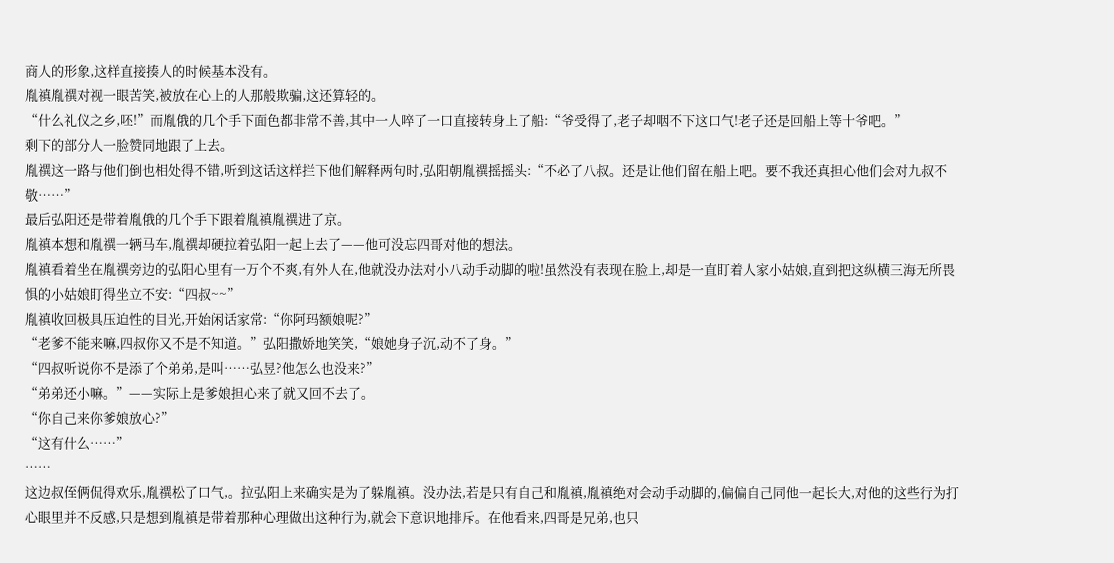商人的形象,这样直接揍人的时候基本没有。
胤禛胤禩对视一眼苦笑,被放在心上的人那般欺骗,这还算轻的。
“什么礼仪之乡,呸!”而胤俄的几个手下面色都非常不善,其中一人啐了一口直接转身上了船:“爷受得了,老子却咽不下这口气!老子还是回船上等十爷吧。”
剩下的部分人一脸赞同地跟了上去。
胤禩这一路与他们倒也相处得不错,听到这话这样拦下他们解释两句时,弘阳朝胤禩摇摇头:“不必了八叔。还是让他们留在船上吧。要不我还真担心他们会对九叔不敬……”
最后弘阳还是带着胤俄的几个手下跟着胤禛胤禩进了京。
胤禛本想和胤禩一辆马车,胤禩却硬拉着弘阳一起上去了——他可没忘四哥对他的想法。
胤禛看着坐在胤禩旁边的弘阳心里有一万个不爽,有外人在,他就没办法对小八动手动脚的啦!虽然没有表现在脸上,却是一直盯着人家小姑娘,直到把这纵横三海无所畏惧的小姑娘盯得坐立不安:“四叔~~”
胤禛收回极具压迫性的目光,开始闲话家常:“你阿玛额娘呢?”
“老爹不能来嘛,四叔你又不是不知道。”弘阳撒娇地笑笑,“娘她身子沉,动不了身。”
“四叔听说你不是添了个弟弟,是叫……弘昱?他怎么也没来?”
“弟弟还小嘛。”——实际上是爹娘担心来了就又回不去了。
“你自己来你爹娘放心?”
“这有什么……”
……
这边叔侄俩侃得欢乐,胤禩松了口气,。拉弘阳上来确实是为了躲胤禛。没办法,若是只有自己和胤禛,胤禛绝对会动手动脚的,偏偏自己同他一起长大,对他的这些行为打心眼里并不反感,只是想到胤禛是带着那种心理做出这种行为,就会下意识地排斥。在他看来,四哥是兄弟,也只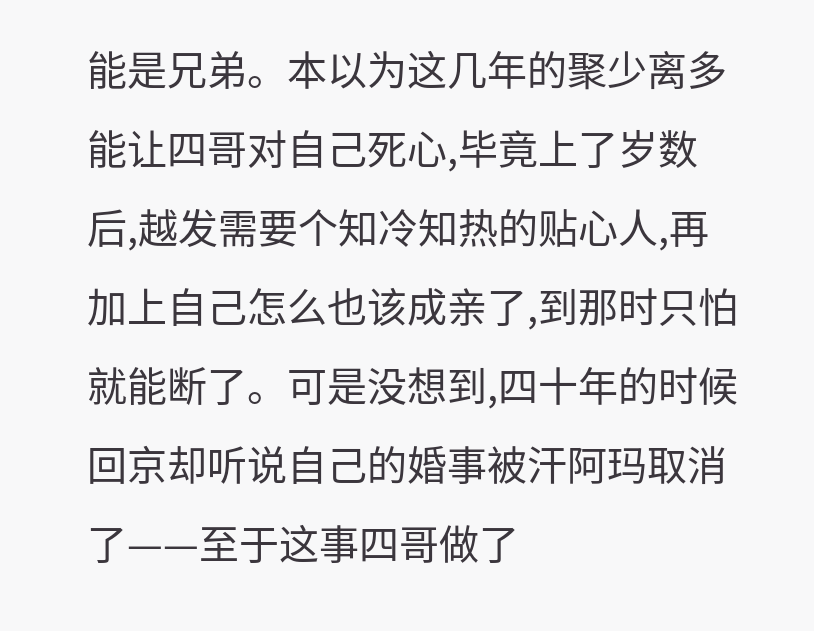能是兄弟。本以为这几年的聚少离多能让四哥对自己死心,毕竟上了岁数后,越发需要个知冷知热的贴心人,再加上自己怎么也该成亲了,到那时只怕就能断了。可是没想到,四十年的时候回京却听说自己的婚事被汗阿玛取消了——至于这事四哥做了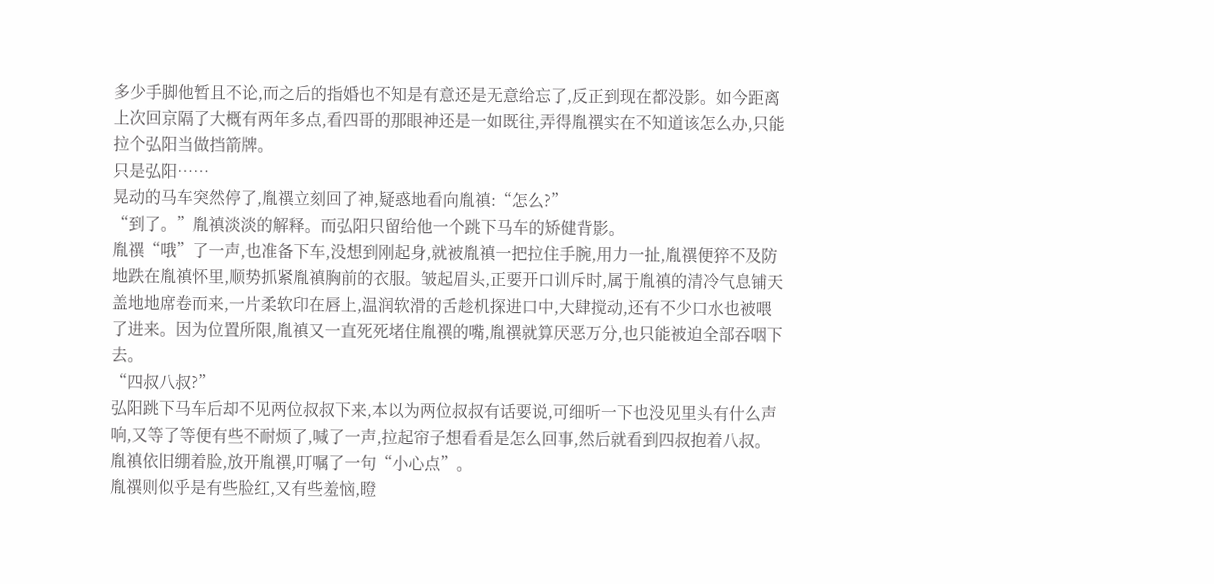多少手脚他暂且不论,而之后的指婚也不知是有意还是无意给忘了,反正到现在都没影。如今距离上次回京隔了大概有两年多点,看四哥的那眼神还是一如既往,弄得胤禩实在不知道该怎么办,只能拉个弘阳当做挡箭牌。
只是弘阳……
晃动的马车突然停了,胤禩立刻回了神,疑惑地看向胤禛:“怎么?”
“到了。”胤禛淡淡的解释。而弘阳只留给他一个跳下马车的矫健背影。
胤禩“哦”了一声,也准备下车,没想到刚起身,就被胤禛一把拉住手腕,用力一扯,胤禩便猝不及防地跌在胤禛怀里,顺势抓紧胤禛胸前的衣服。皱起眉头,正要开口训斥时,属于胤禛的清冷气息铺天盖地地席卷而来,一片柔软印在唇上,温润软滑的舌趁机探进口中,大肆搅动,还有不少口水也被喂了进来。因为位置所限,胤禛又一直死死堵住胤禩的嘴,胤禩就算厌恶万分,也只能被迫全部吞咽下去。
“四叔八叔?”
弘阳跳下马车后却不见两位叔叔下来,本以为两位叔叔有话要说,可细听一下也没见里头有什么声响,又等了等便有些不耐烦了,喊了一声,拉起帘子想看看是怎么回事,然后就看到四叔抱着八叔。
胤禛依旧绷着脸,放开胤禩,叮嘱了一句“小心点”。
胤禩则似乎是有些脸红,又有些羞恼,瞪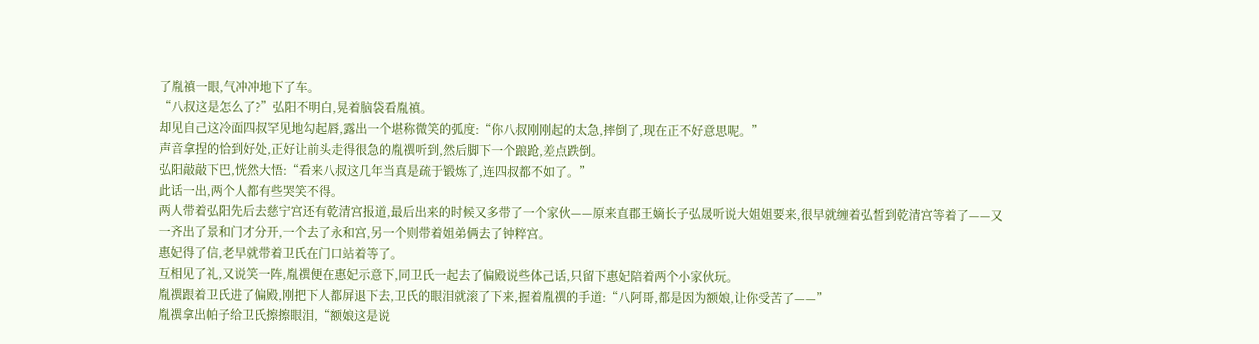了胤禛一眼,气冲冲地下了车。
“八叔这是怎么了?”弘阳不明白,晃着脑袋看胤禛。
却见自己这冷面四叔罕见地勾起唇,露出一个堪称微笑的弧度:“你八叔刚刚起的太急,摔倒了,现在正不好意思呢。”
声音拿捏的恰到好处,正好让前头走得很急的胤禩听到,然后脚下一个踉跄,差点跌倒。
弘阳敲敲下巴,恍然大悟:“看来八叔这几年当真是疏于锻炼了,连四叔都不如了。”
此话一出,两个人都有些哭笑不得。
两人带着弘阳先后去慈宁宫还有乾清宫报道,最后出来的时候又多带了一个家伙——原来直郡王嫡长子弘晟听说大姐姐要来,很早就缠着弘皙到乾清宫等着了——又一齐出了景和门才分开,一个去了永和宫,另一个则带着姐弟俩去了钟粹宫。
惠妃得了信,老早就带着卫氏在门口站着等了。
互相见了礼,又说笑一阵,胤禩便在惠妃示意下,同卫氏一起去了偏殿说些体己话,只留下惠妃陪着两个小家伙玩。
胤禩跟着卫氏进了偏殿,刚把下人都屏退下去,卫氏的眼泪就滚了下来,握着胤禩的手道:“八阿哥,都是因为额娘,让你受苦了——”
胤禩拿出帕子给卫氏擦擦眼泪,“额娘这是说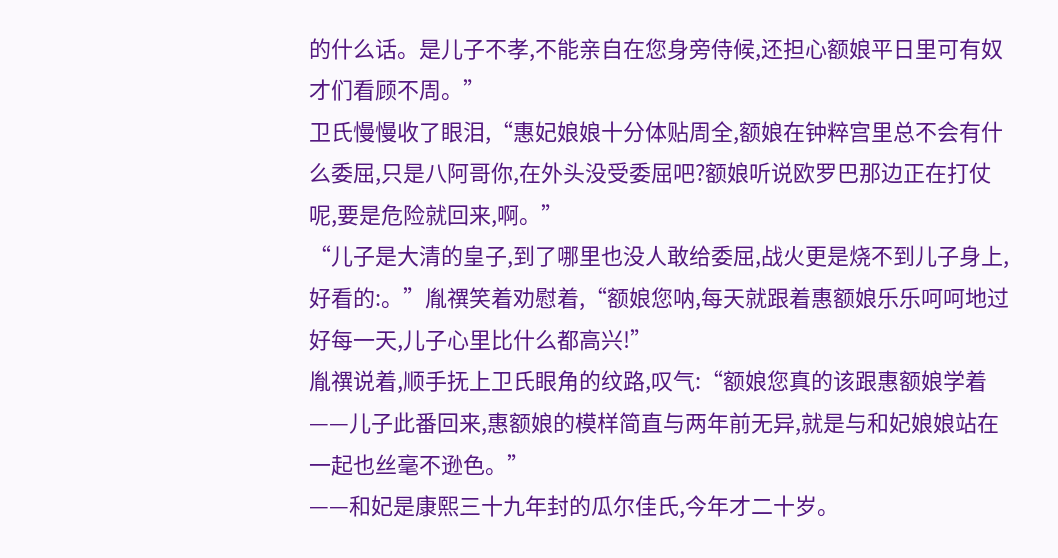的什么话。是儿子不孝,不能亲自在您身旁侍候,还担心额娘平日里可有奴才们看顾不周。”
卫氏慢慢收了眼泪,“惠妃娘娘十分体贴周全,额娘在钟粹宫里总不会有什么委屈,只是八阿哥你,在外头没受委屈吧?额娘听说欧罗巴那边正在打仗呢,要是危险就回来,啊。”
“儿子是大清的皇子,到了哪里也没人敢给委屈,战火更是烧不到儿子身上,好看的:。”胤禩笑着劝慰着,“额娘您呐,每天就跟着惠额娘乐乐呵呵地过好每一天,儿子心里比什么都高兴!”
胤禩说着,顺手抚上卫氏眼角的纹路,叹气:“额娘您真的该跟惠额娘学着——儿子此番回来,惠额娘的模样简直与两年前无异,就是与和妃娘娘站在一起也丝毫不逊色。”
——和妃是康熙三十九年封的瓜尔佳氏,今年才二十岁。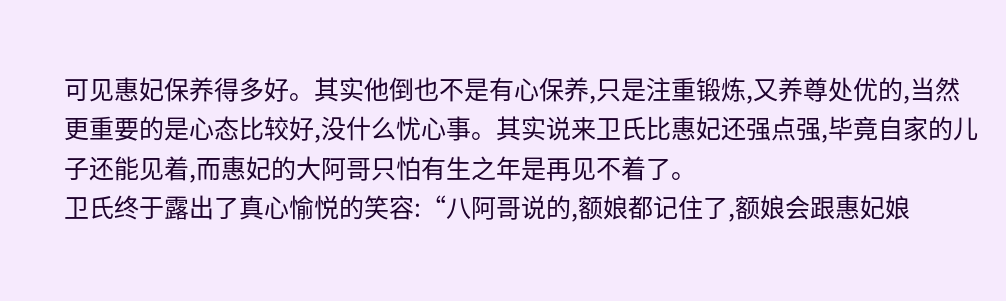可见惠妃保养得多好。其实他倒也不是有心保养,只是注重锻炼,又养尊处优的,当然更重要的是心态比较好,没什么忧心事。其实说来卫氏比惠妃还强点强,毕竟自家的儿子还能见着,而惠妃的大阿哥只怕有生之年是再见不着了。
卫氏终于露出了真心愉悦的笑容:“八阿哥说的,额娘都记住了,额娘会跟惠妃娘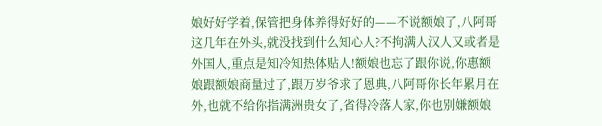娘好好学着,保管把身体养得好好的——不说额娘了,八阿哥这几年在外头,就没找到什么知心人?不拘满人汉人又或者是外国人,重点是知冷知热体贴人!额娘也忘了跟你说,你惠额娘跟额娘商量过了,跟万岁爷求了恩典,八阿哥你长年累月在外,也就不给你指满洲贵女了,省得冷落人家,你也别嫌额娘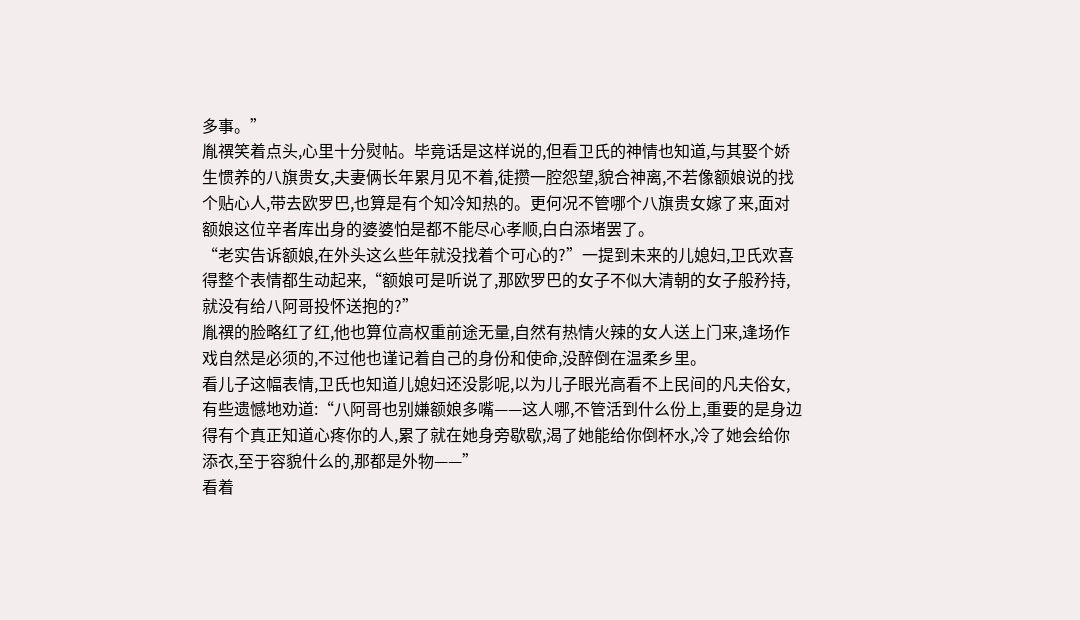多事。”
胤禩笑着点头,心里十分熨帖。毕竟话是这样说的,但看卫氏的神情也知道,与其娶个娇生惯养的八旗贵女,夫妻俩长年累月见不着,徒攒一腔怨望,貌合神离,不若像额娘说的找个贴心人,带去欧罗巴,也算是有个知冷知热的。更何况不管哪个八旗贵女嫁了来,面对额娘这位辛者库出身的婆婆怕是都不能尽心孝顺,白白添堵罢了。
“老实告诉额娘,在外头这么些年就没找着个可心的?”一提到未来的儿媳妇,卫氏欢喜得整个表情都生动起来,“额娘可是听说了,那欧罗巴的女子不似大清朝的女子般矜持,就没有给八阿哥投怀送抱的?”
胤禩的脸略红了红,他也算位高权重前途无量,自然有热情火辣的女人送上门来,逢场作戏自然是必须的,不过他也谨记着自己的身份和使命,没醉倒在温柔乡里。
看儿子这幅表情,卫氏也知道儿媳妇还没影呢,以为儿子眼光高看不上民间的凡夫俗女,有些遗憾地劝道:“八阿哥也别嫌额娘多嘴——这人哪,不管活到什么份上,重要的是身边得有个真正知道心疼你的人,累了就在她身旁歇歇,渴了她能给你倒杯水,冷了她会给你添衣,至于容貌什么的,那都是外物——”
看着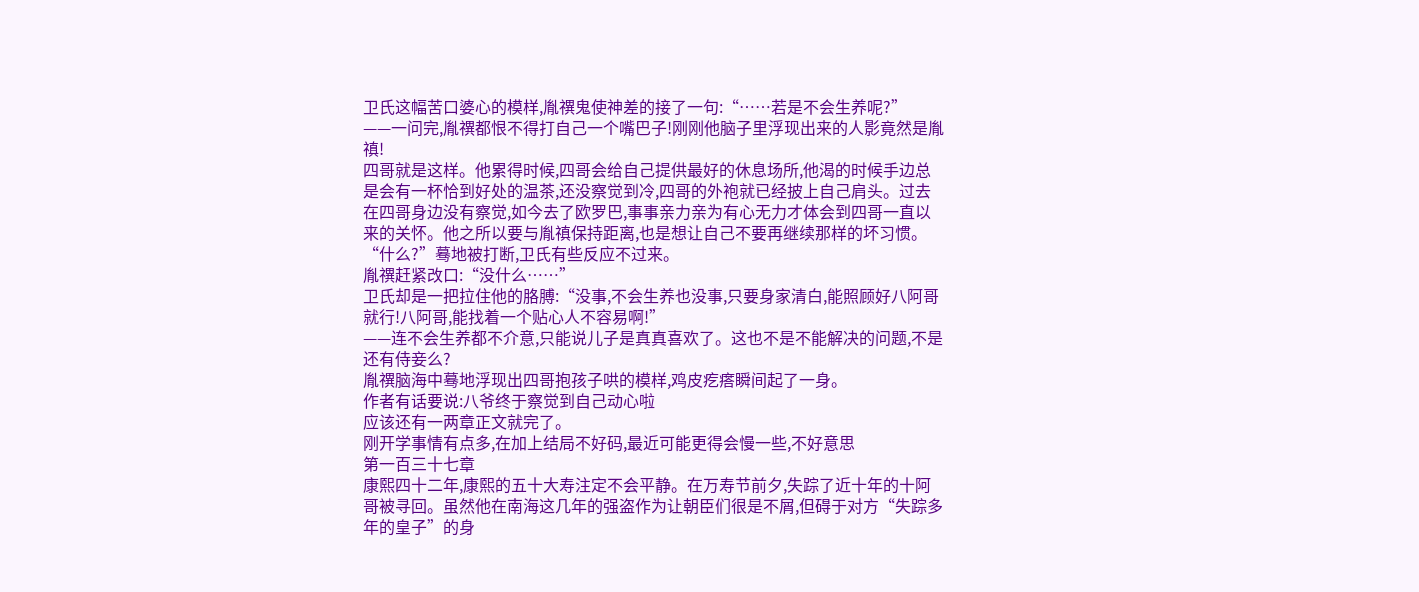卫氏这幅苦口婆心的模样,胤禩鬼使神差的接了一句:“……若是不会生养呢?”
——一问完,胤禩都恨不得打自己一个嘴巴子!刚刚他脑子里浮现出来的人影竟然是胤禛!
四哥就是这样。他累得时候,四哥会给自己提供最好的休息场所,他渴的时候手边总是会有一杯恰到好处的温茶,还没察觉到冷,四哥的外袍就已经披上自己肩头。过去在四哥身边没有察觉,如今去了欧罗巴,事事亲力亲为有心无力才体会到四哥一直以来的关怀。他之所以要与胤禛保持距离,也是想让自己不要再继续那样的坏习惯。
“什么?”蓦地被打断,卫氏有些反应不过来。
胤禩赶紧改口:“没什么……”
卫氏却是一把拉住他的胳膊:“没事,不会生养也没事,只要身家清白,能照顾好八阿哥就行!八阿哥,能找着一个贴心人不容易啊!”
——连不会生养都不介意,只能说儿子是真真喜欢了。这也不是不能解决的问题,不是还有侍妾么?
胤禩脑海中蓦地浮现出四哥抱孩子哄的模样,鸡皮疙瘩瞬间起了一身。
作者有话要说:八爷终于察觉到自己动心啦
应该还有一两章正文就完了。
刚开学事情有点多,在加上结局不好码,最近可能更得会慢一些,不好意思
第一百三十七章
康熙四十二年,康熙的五十大寿注定不会平静。在万寿节前夕,失踪了近十年的十阿哥被寻回。虽然他在南海这几年的强盗作为让朝臣们很是不屑,但碍于对方“失踪多年的皇子”的身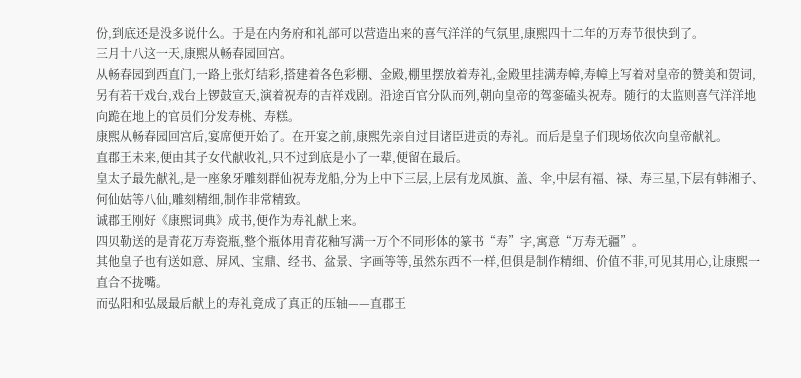份,到底还是没多说什么。于是在内务府和礼部可以营造出来的喜气洋洋的气氛里,康熙四十二年的万寿节很快到了。
三月十八这一天,康熙从畅春园回宫。
从畅春园到西直门,一路上张灯结彩,搭建着各色彩棚、金殿,棚里摆放着寿礼,金殿里挂满寿幛,寿幛上写着对皇帝的赞美和贺词,另有若干戏台,戏台上锣鼓宣天,演着祝寿的吉祥戏剧。沿途百官分队而列,朝向皇帝的驾銮磕头祝寿。随行的太监则喜气洋洋地向跪在地上的官员们分发寿桃、寿糕。
康熙从畅春园回宫后,宴席便开始了。在开宴之前,康熙先亲自过目诸臣进贡的寿礼。而后是皇子们现场依次向皇帝献礼。
直郡王未来,便由其子女代献收礼,只不过到底是小了一辈,便留在最后。
皇太子最先献礼,是一座象牙雕刻群仙祝寿龙船,分为上中下三层,上层有龙凤旗、盖、伞,中层有福、禄、寿三星,下层有韩湘子、何仙姑等八仙,雕刻精细,制作非常精致。
诚郡王刚好《康熙词典》成书,便作为寿礼献上来。
四贝勒送的是青花万寿瓷瓶,整个瓶体用青花釉写满一万个不同形体的篆书“寿”字,寓意“万寿无疆”。
其他皇子也有送如意、屏风、宝鼎、经书、盆景、字画等等,虽然东西不一样,但俱是制作精细、价值不菲,可见其用心,让康熙一直合不拢嘴。
而弘阳和弘晟最后献上的寿礼竟成了真正的压轴——直郡王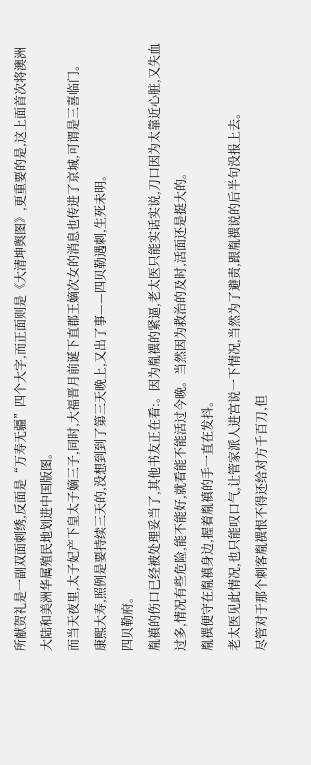所献贺礼是一副双面刺绣,反面是“万寿无疆”四个大字,而正面则是《大清坤舆图》,更重要的是,这上面首次将澳洲大陆和美洲华属殖民地划进中国版图。
而当天夜里,太子妃产下皇太子嫡三子,同时,大福晋月前诞下直郡王嫡次女的消息也传进了京城,可谓是三喜临门。
康熙大寿,照例是要持续三天的,没想到到了第三天晚上,又出了事——四贝勒遇刺,生死未明。
四贝勒府。
胤禛的伤口已经被处理妥当了,其他书友正在看:。因为胤禩的紧逼,老太医只能实话实说,刀口因为太靠近心脏,又失血过多,情况有些危险,能不能好,就看能不能活过今晚。当然因为救治的及时,活面还是挺大的。
胤禩便守在胤禛身边,握着胤禛的手一直在发抖。
老太医见此情况,也只能叹口气,让管家派人进宫说一下情况,当然为了避责,跟胤禩说的后半句没报上去。
尽管对于那个刺客胤禩恨不得还给对方千百刀,但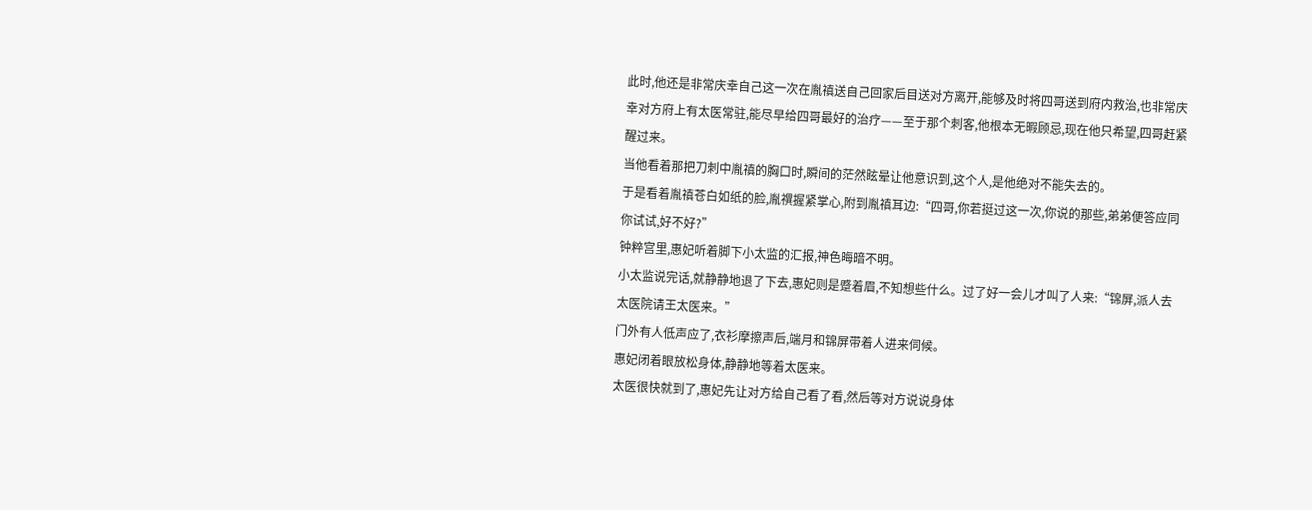此时,他还是非常庆幸自己这一次在胤禛送自己回家后目送对方离开,能够及时将四哥送到府内救治,也非常庆幸对方府上有太医常驻,能尽早给四哥最好的治疗——至于那个刺客,他根本无暇顾忌,现在他只希望,四哥赶紧醒过来。
当他看着那把刀刺中胤禛的胸口时,瞬间的茫然眩晕让他意识到,这个人,是他绝对不能失去的。
于是看着胤禛苍白如纸的脸,胤禩握紧掌心,附到胤禛耳边:“四哥,你若挺过这一次,你说的那些,弟弟便答应同你试试,好不好?”
钟粹宫里,惠妃听着脚下小太监的汇报,神色晦暗不明。
小太监说完话,就静静地退了下去,惠妃则是蹙着眉,不知想些什么。过了好一会儿才叫了人来:“锦屏,派人去太医院请王太医来。”
门外有人低声应了,衣衫摩擦声后,端月和锦屏带着人进来伺候。
惠妃闭着眼放松身体,静静地等着太医来。
太医很快就到了,惠妃先让对方给自己看了看,然后等对方说说身体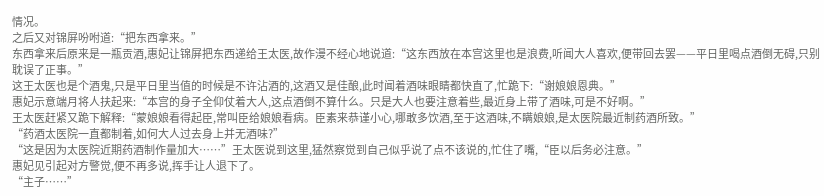情况。
之后又对锦屏吩咐道:“把东西拿来。”
东西拿来后原来是一瓶贡酒,惠妃让锦屏把东西递给王太医,故作漫不经心地说道:“这东西放在本宫这里也是浪费,听闻大人喜欢,便带回去罢——平日里喝点酒倒无碍,只别耽误了正事。”
这王太医也是个酒鬼,只是平日里当值的时候是不许沾酒的,这酒又是佳酿,此时闻着酒味眼睛都快直了,忙跪下:“谢娘娘恩典。”
惠妃示意端月将人扶起来:“本宫的身子全仰仗着大人,这点酒倒不算什么。只是大人也要注意着些,最近身上带了酒味,可是不好啊。”
王太医赶紧又跪下解释:“蒙娘娘看得起臣,常叫臣给娘娘看病。臣素来恭谨小心,哪敢多饮酒,至于这酒味,不瞒娘娘,是太医院最近制药酒所致。”
“药酒太医院一直都制着,如何大人过去身上并无酒味?”
“这是因为太医院近期药酒制作量加大……”王太医说到这里,猛然察觉到自己似乎说了点不该说的,忙住了嘴,“臣以后务必注意。”
惠妃见引起对方警觉,便不再多说,挥手让人退下了。
“主子……”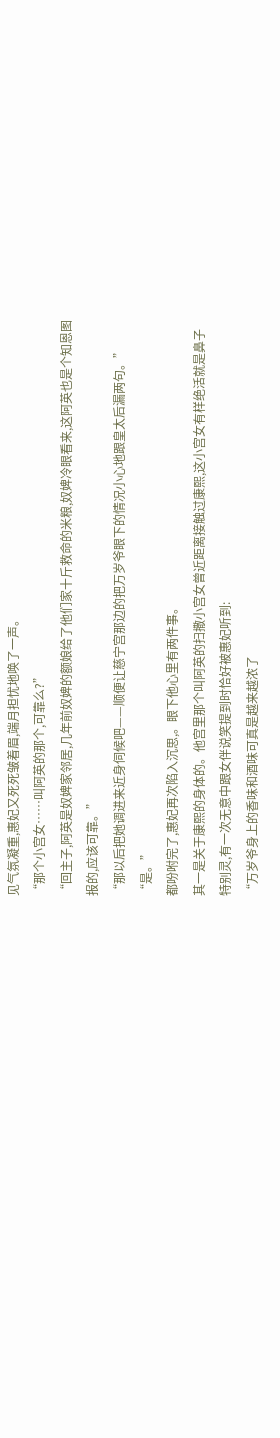见气氛凝重,惠妃又死死皱着眉,端月担忧地唤了一声。
“那个小宫女……叫阿英的那个,可靠么?”
“回主子,阿英是奴婢家邻居,几年前奴婢的额娘给了他们家十斤救命的米粮,奴婢冷眼看来,这阿英也是个知恩图报的,应该可靠。”
“那以后把她调进来近身伺候吧——顺便让慈宁宫那边的把万岁爷眼下的情况小心地跟皇太后漏两句。”
“是。”
都吩咐完了,惠妃再次陷入沉思,。眼下他心里有两件事。
其一是关于康熙的身体的。他宫里那个叫阿英的扫撒小宫女曾近距离接触过康熙,这小宫女有样绝活就是鼻子特别灵,有一次无意中跟女伴说笑提到时恰好被惠妃听到:
“万岁爷身上的香味和酒味可真是越来越浓了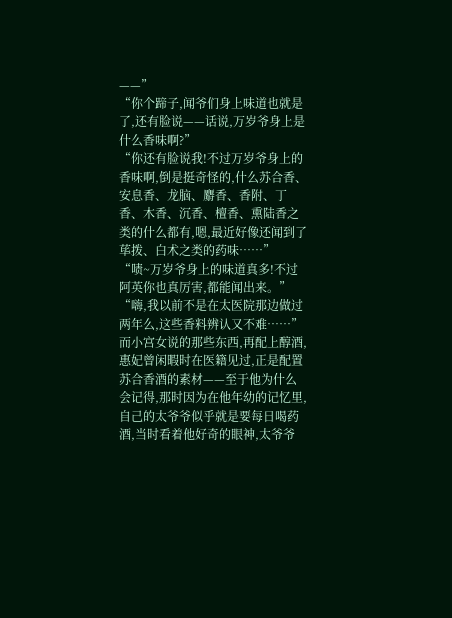——”
“你个蹄子,闻爷们身上味道也就是了,还有脸说——话说,万岁爷身上是什么香味啊?”
“你还有脸说我!不过万岁爷身上的香味啊,倒是挺奇怪的,什么苏合香、安息香、龙脑、麝香、香附、丁香、木香、沉香、檀香、熏陆香之类的什么都有,嗯,最近好像还闻到了荜拨、白术之类的药味……”
“啧~万岁爷身上的味道真多!不过阿英你也真厉害,都能闻出来。”
“嗨,我以前不是在太医院那边做过两年么,这些香料辨认又不难……”
而小宫女说的那些东西,再配上醇酒,惠妃曾闲暇时在医籍见过,正是配置苏合香酒的素材——至于他为什么会记得,那时因为在他年幼的记忆里,自己的太爷爷似乎就是要每日喝药酒,当时看着他好奇的眼神,太爷爷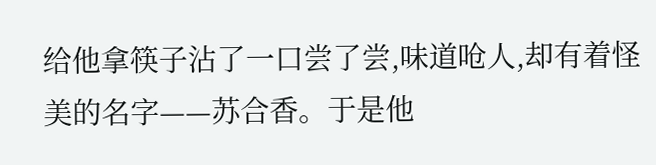给他拿筷子沾了一口尝了尝,味道呛人,却有着怪美的名字——苏合香。于是他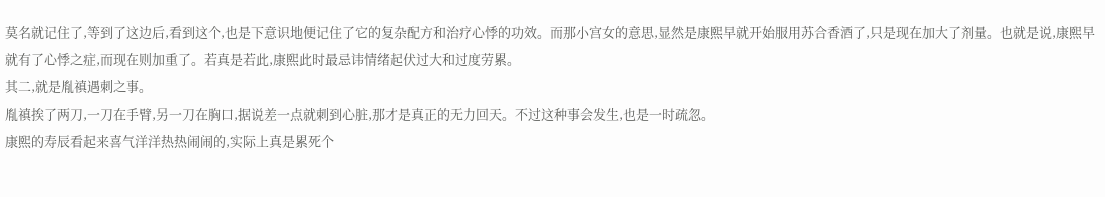莫名就记住了,等到了这边后,看到这个,也是下意识地便记住了它的复杂配方和治疗心悸的功效。而那小宫女的意思,显然是康熙早就开始服用苏合香酒了,只是现在加大了剂量。也就是说,康熙早就有了心悸之症,而现在则加重了。若真是若此,康熙此时最忌讳情绪起伏过大和过度劳累。
其二,就是胤禛遇刺之事。
胤禛挨了两刀,一刀在手臂,另一刀在胸口,据说差一点就刺到心脏,那才是真正的无力回天。不过这种事会发生,也是一时疏忽。
康熙的寿辰看起来喜气洋洋热热闹闹的,实际上真是累死个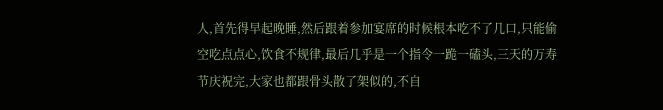人,首先得早起晚睡,然后跟着参加宴席的时候根本吃不了几口,只能偷空吃点点心,饮食不规律,最后几乎是一个指令一跪一磕头,三天的万寿节庆祝完,大家也都跟骨头散了架似的,不自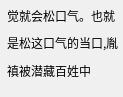觉就会松口气。也就是松这口气的当口,胤禛被潜藏百姓中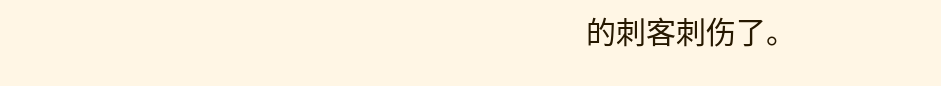的刺客刺伤了。